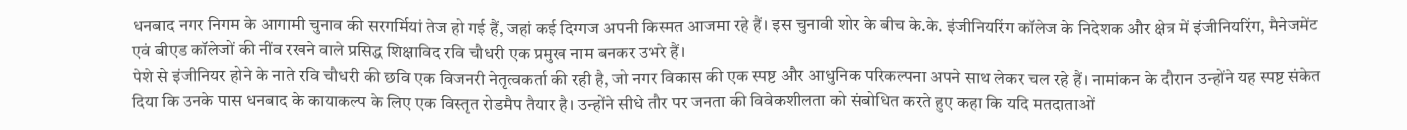धनबाद नगर निगम के आगामी चुनाव की सरगर्मियां तेज हो गई हैं, जहां कई दिग्गज अपनी किस्मत आजमा रहे हैं। इस चुनावी शोर के बीच के.के. इंजीनियरिंग कॉलेज के निदेशक और क्षेत्र में इंजीनियरिंग, मैनेजमेंट एवं बीएड कॉलेजों की नींव रखने वाले प्रसिद्ध शिक्षाविद रवि चौधरी एक प्रमुख नाम बनकर उभरे हैं।
पेशे से इंजीनियर होने के नाते रवि चौधरी की छवि एक विजनरी नेतृत्वकर्ता की रही है, जो नगर विकास की एक स्पष्ट और आधुनिक परिकल्पना अपने साथ लेकर चल रहे हैं। नामांकन के दौरान उन्होंने यह स्पष्ट संकेत दिया कि उनके पास धनबाद के कायाकल्प के लिए एक विस्तृत रोडमैप तैयार है। उन्होंने सीधे तौर पर जनता की विवेकशीलता को संबोधित करते हुए कहा कि यदि मतदाताओं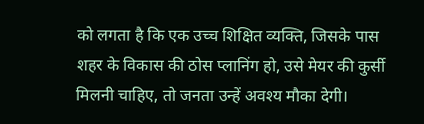को लगता है कि एक उच्च शिक्षित व्यक्ति, जिसके पास शहर के विकास की ठोस प्लानिंग हो, उसे मेयर की कुर्सी मिलनी चाहिए, तो जनता उन्हें अवश्य मौका देगी।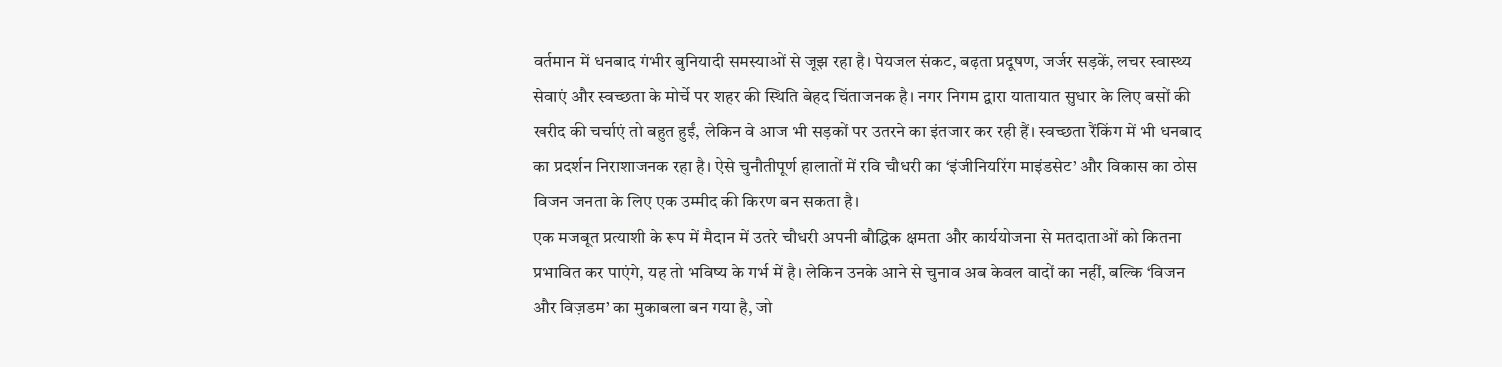वर्तमान में धनबाद गंभीर बुनियादी समस्याओं से जूझ रहा है। पेयजल संकट, बढ़ता प्रदूषण, जर्जर सड़कें, लचर स्वास्थ्य सेवाएं और स्वच्छता के मोर्चे पर शहर की स्थिति बेहद चिंताजनक है। नगर निगम द्वारा यातायात सुधार के लिए बसों की खरीद की चर्चाएं तो बहुत हुईं, लेकिन वे आज भी सड़कों पर उतरने का इंतजार कर रही हैं। स्वच्छता रैंकिंग में भी धनबाद का प्रदर्शन निराशाजनक रहा है। ऐसे चुनौतीपूर्ण हालातों में रवि चौधरी का ‘इंजीनियरिंग माइंडसेट’ और विकास का ठोस विजन जनता के लिए एक उम्मीद की किरण बन सकता है।
एक मजबूत प्रत्याशी के रूप में मैदान में उतरे चौधरी अपनी बौद्धिक क्षमता और कार्ययोजना से मतदाताओं को कितना प्रभावित कर पाएंगे, यह तो भविष्य के गर्भ में है। लेकिन उनके आने से चुनाव अब केवल वादों का नहीं, बल्कि ‘विजन और विज़डम’ का मुकाबला बन गया है, जो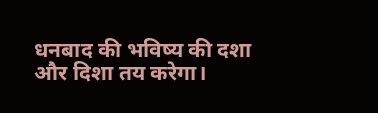धनबाद की भविष्य की दशा और दिशा तय करेगा।